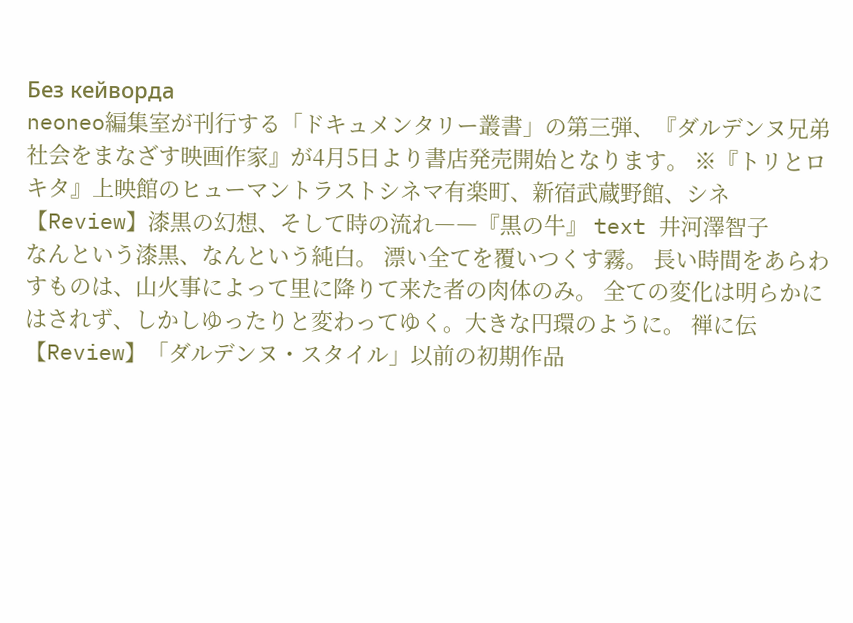Без кейворда
neoneo編集室が刊行する「ドキュメンタリー叢書」の第三弾、『ダルデンヌ兄弟 社会をまなざす映画作家』が4月5日より書店発売開始となります。 ※『トリとロキタ』上映館のヒューマントラストシネマ有楽町、新宿武蔵野館、シネ
【Review】漆黒の幻想、そして時の流れ――『黒の牛』 text 井河澤智子
なんという漆黒、なんという純白。 漂い全てを覆いつくす霧。 長い時間をあらわすものは、山火事によって里に降りて来た者の肉体のみ。 全ての変化は明らかにはされず、しかしゆったりと変わってゆく。大きな円環のように。 禅に伝
【Review】「ダルデンヌ・スタイル」以前の初期作品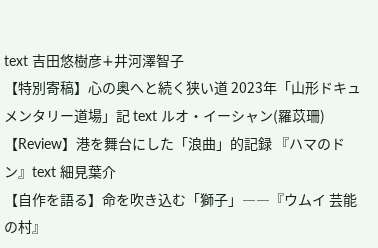text 吉田悠樹彦∔井河澤智子
【特別寄稿】心の奥へと続く狭い道 2023年「山形ドキュメンタリー道場」記 text ルオ・イーシャン(羅苡珊)
【Review】港を舞台にした「浪曲」的記録 『ハマのドン』text 細見葉介
【自作を語る】命を吹き込む「獅子」――『ウムイ 芸能の村』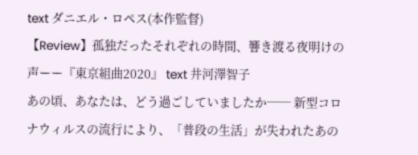text ダニエル・ロペス(本作監督)
【Review】孤独だったそれぞれの時間、響き渡る夜明けの声ーー『東京組曲2020』 text 井河澤智子
あの頃、あなたは、どう過ごしていましたか── 新型コロナウィルスの流行により、「普段の生活」が失われたあの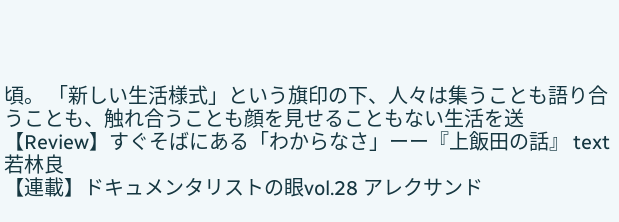頃。 「新しい生活様式」という旗印の下、人々は集うことも語り合うことも、触れ合うことも顔を見せることもない生活を送
【Review】すぐそばにある「わからなさ」ーー『上飯田の話』 text 若林良
【連載】ドキュメンタリストの眼vol.28 アレクサンド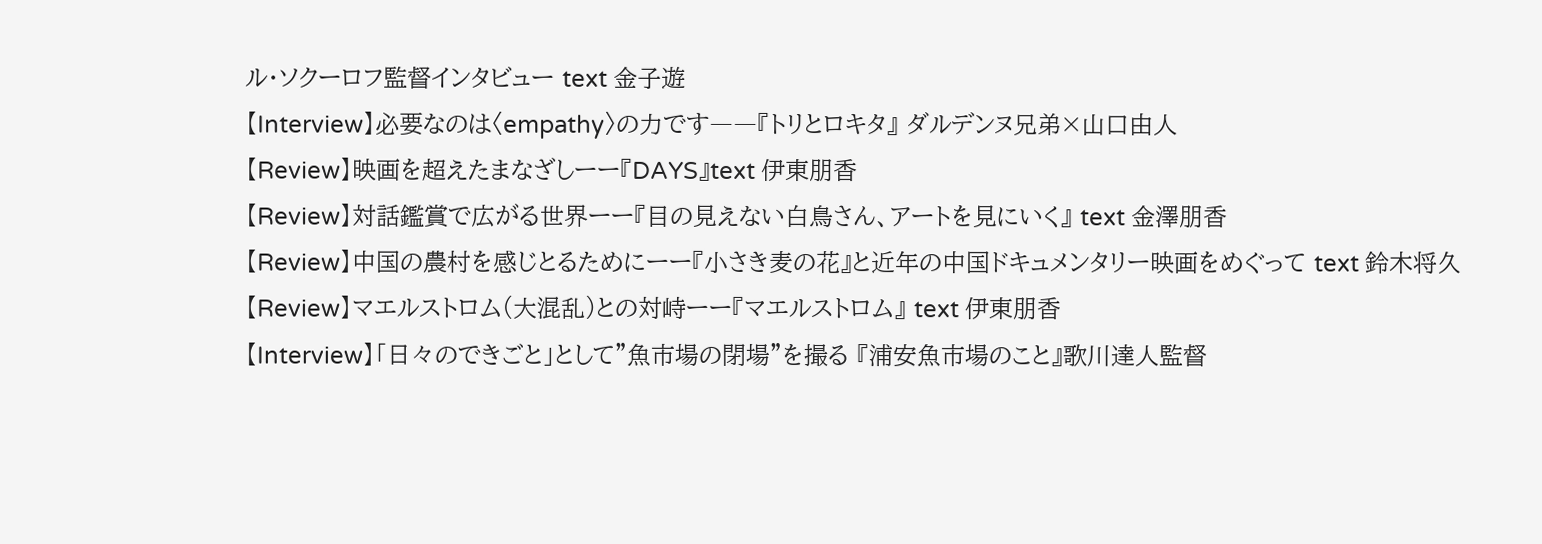ル・ソクーロフ監督インタビュー text 金子遊
【Interview】必要なのは〈empathy〉の力です――『トリとロキタ』 ダルデンヌ兄弟×山口由人
【Review】映画を超えたまなざしーー『DAYS』text 伊東朋香
【Review】対話鑑賞で広がる世界ーー『目の見えない白鳥さん、アートを見にいく』 text 金澤朋香
【Review】中国の農村を感じとるためにーー『小さき麦の花』と近年の中国ドキュメンタリー映画をめぐって text 鈴木将久
【Review】マエルストロム(大混乱)との対峙ーー『マエルストロム』 text 伊東朋香
【Interview】「日々のできごと」として”魚市場の閉場”を撮る 『浦安魚市場のこと』歌川達人監督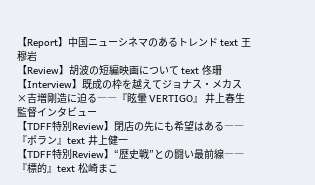【Report】中国ニューシネマのあるトレンド text 王穆岩
【Review】胡波の短編映画について text 佟珊
【Interview】既成の枠を越えてジョナス・メカス×吉増剛造に迫る――『眩暈 VERTIGO』 井上春生監督インタビュー
【TDFF特別Review】閉店の先にも希望はある――『ポラン』text 井上健一
【TDFF特別Review】“歴史戦”との闘い最前線――『標的』text 松崎まこ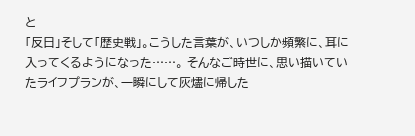と
「反日」そして「歴史戦」。こうした言葉が、いつしか頻繁に、耳に入ってくるようになった……。 そんなご時世に、思い描いていたライフプランが、一瞬にして灰燼に帰した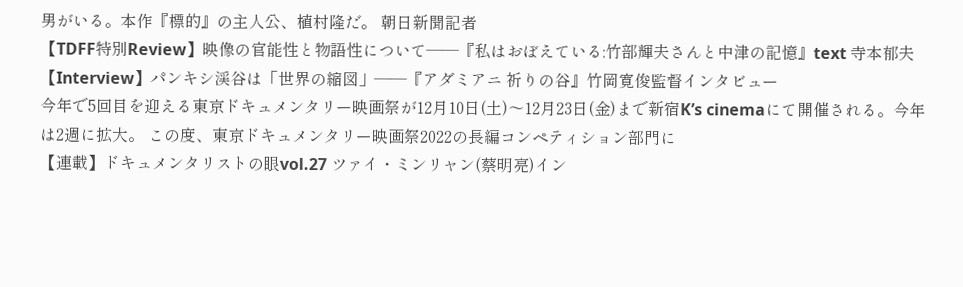男がいる。本作『標的』の主人公、植村隆だ。 朝日新聞記者
【TDFF特別Review】映像の官能性と物語性について――『私はおぼえている:竹部輝夫さんと中津の記憶』text 寺本郁夫
【Interview】パンキシ渓谷は「世界の縮図」――『アダミアニ 祈りの谷』竹岡寛俊監督インタビュー
今年で5回目を迎える東京ドキュメンタリー映画祭が12月10日(土)〜12月23日(金)まで新宿K’s cinemaにて開催される。今年は2週に拡大。 この度、東京ドキュメンタリー映画祭2022の長編コンペティション部門に
【連載】ドキュメンタリストの眼vol.27 ツァイ・ミンリャン(蔡明亮)イン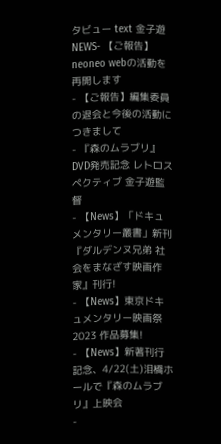タビュー text 金子遊
NEWS- 【ご報告】neoneo webの活動を再開します
- 【ご報告】編集委員の退会と今後の活動につきまして
- 『森のムラブリ』DVD発売記念 レトロスペクティブ 金子遊監督
- 【News】「ドキュメンタリー叢書」新刊『ダルデンヌ兄弟 社会をまなざす映画作家』刊行!
- 【News】東京ドキュメンタリー映画祭2023 作品募集!
- 【News】新著刊行記念、4/22(土)泪橋ホールで『森のムラブリ』上映会
-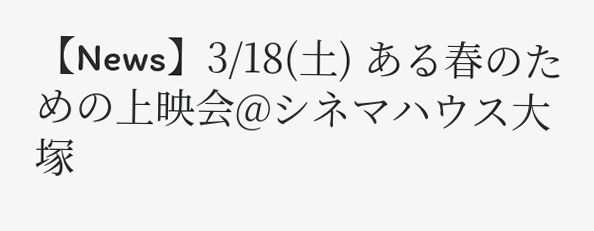【News】3/18(土) ある春のための上映会@シネマハウス大塚